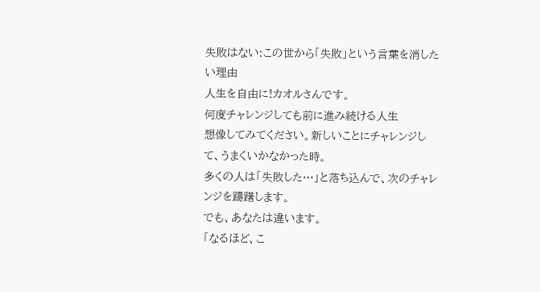失敗はない:この世から「失敗」という言葉を消したい理由
人生を自由に!カオルさんです。
何度チャレンジしても前に進み続ける人生
想像してみてください。新しいことにチャレンジして、うまくいかなかった時。
多くの人は「失敗した…」と落ち込んで、次のチャレンジを躊躇します。
でも、あなたは違います。
「なるほど、こ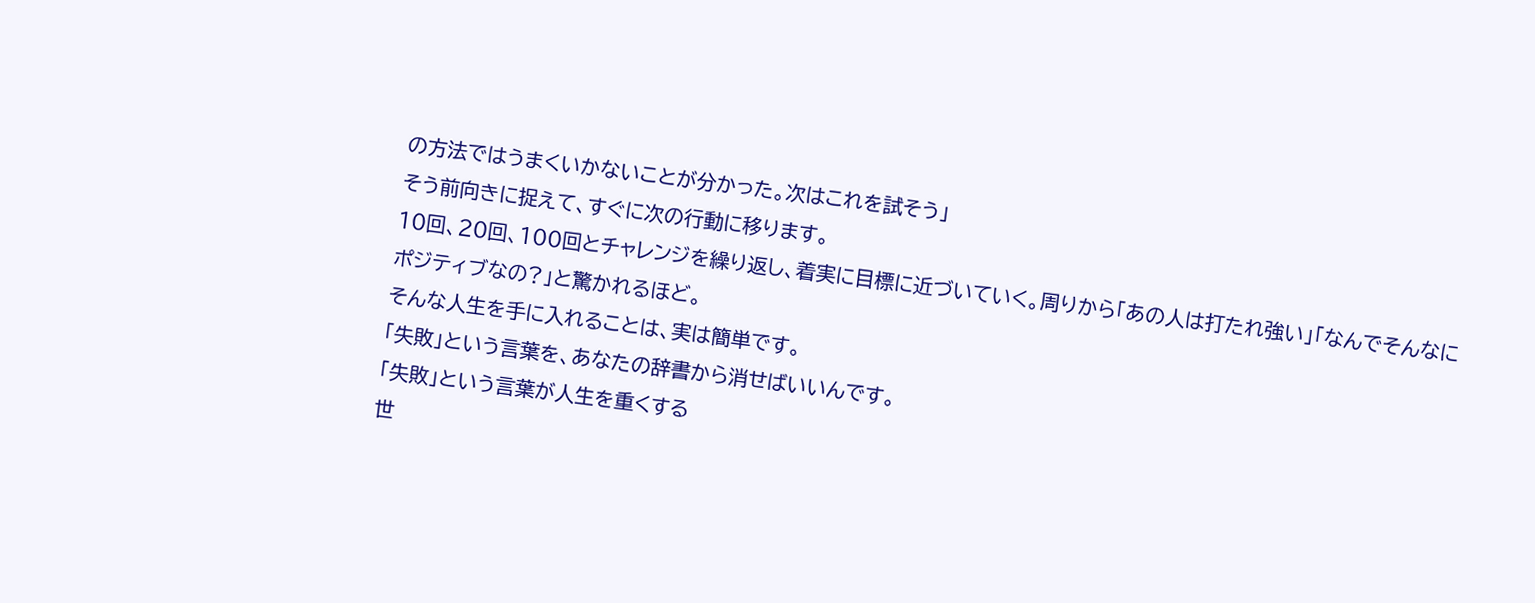の方法ではうまくいかないことが分かった。次はこれを試そう」
そう前向きに捉えて、すぐに次の行動に移ります。
10回、20回、100回とチャレンジを繰り返し、着実に目標に近づいていく。周りから「あの人は打たれ強い」「なんでそんなにポジティブなの?」と驚かれるほど。
そんな人生を手に入れることは、実は簡単です。
「失敗」という言葉を、あなたの辞書から消せばいいんです。
「失敗」という言葉が人生を重くする
世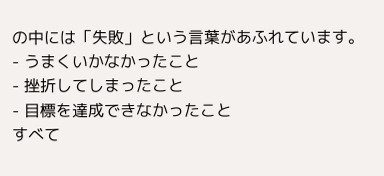の中には「失敗」という言葉があふれています。
- うまくいかなかったこと
- 挫折してしまったこと
- 目標を達成できなかったこと
すべて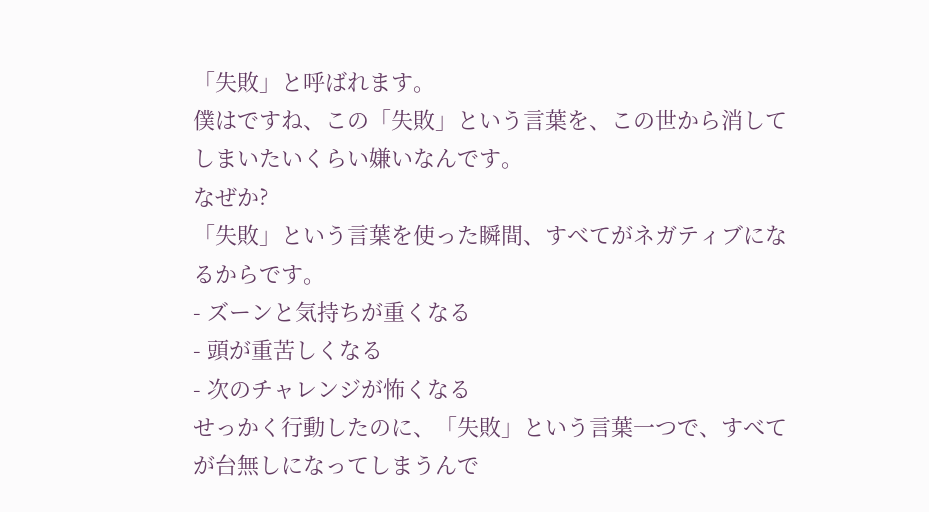「失敗」と呼ばれます。
僕はですね、この「失敗」という言葉を、この世から消してしまいたいくらい嫌いなんです。
なぜか?
「失敗」という言葉を使った瞬間、すべてがネガティブになるからです。
- ズーンと気持ちが重くなる
- 頭が重苦しくなる
- 次のチャレンジが怖くなる
せっかく行動したのに、「失敗」という言葉一つで、すべてが台無しになってしまうんで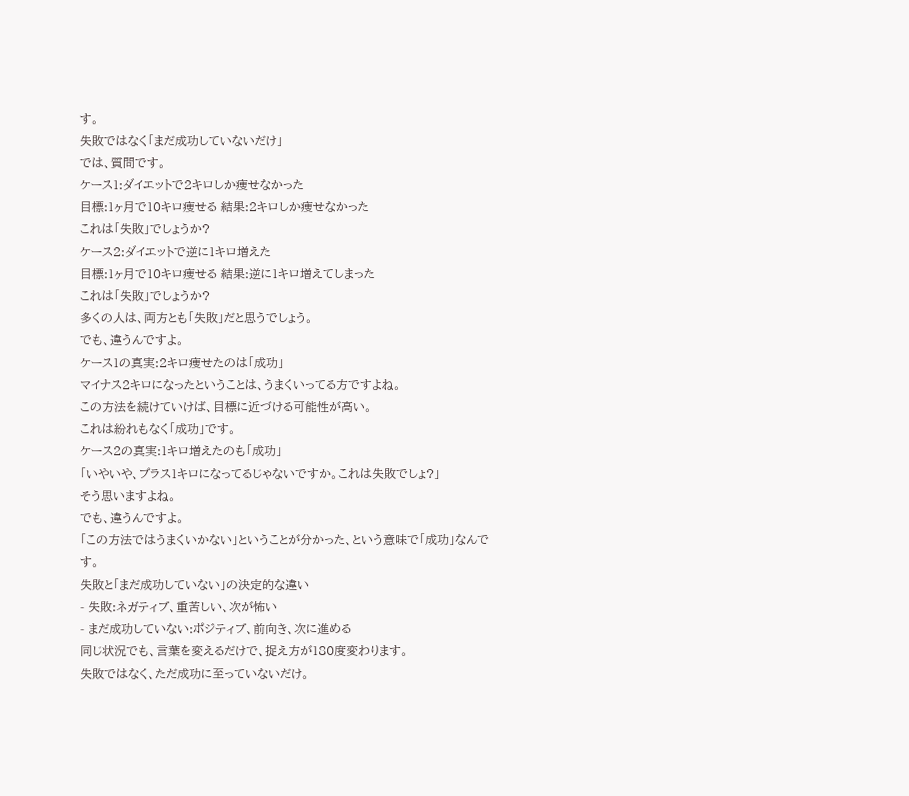す。
失敗ではなく「まだ成功していないだけ」
では、質問です。
ケース1:ダイエットで2キロしか痩せなかった
目標:1ヶ月で10キロ痩せる 結果:2キロしか痩せなかった
これは「失敗」でしょうか?
ケース2:ダイエットで逆に1キロ増えた
目標:1ヶ月で10キロ痩せる 結果:逆に1キロ増えてしまった
これは「失敗」でしょうか?
多くの人は、両方とも「失敗」だと思うでしょう。
でも、違うんですよ。
ケース1の真実:2キロ痩せたのは「成功」
マイナス2キロになったということは、うまくいってる方ですよね。
この方法を続けていけば、目標に近づける可能性が高い。
これは紛れもなく「成功」です。
ケース2の真実:1キロ増えたのも「成功」
「いやいや、プラス1キロになってるじゃないですか。これは失敗でしょ?」
そう思いますよね。
でも、違うんですよ。
「この方法ではうまくいかない」ということが分かった、という意味で「成功」なんです。
失敗と「まだ成功していない」の決定的な違い
- 失敗:ネガティブ、重苦しい、次が怖い
- まだ成功していない:ポジティブ、前向き、次に進める
同じ状況でも、言葉を変えるだけで、捉え方が180度変わります。
失敗ではなく、ただ成功に至っていないだけ。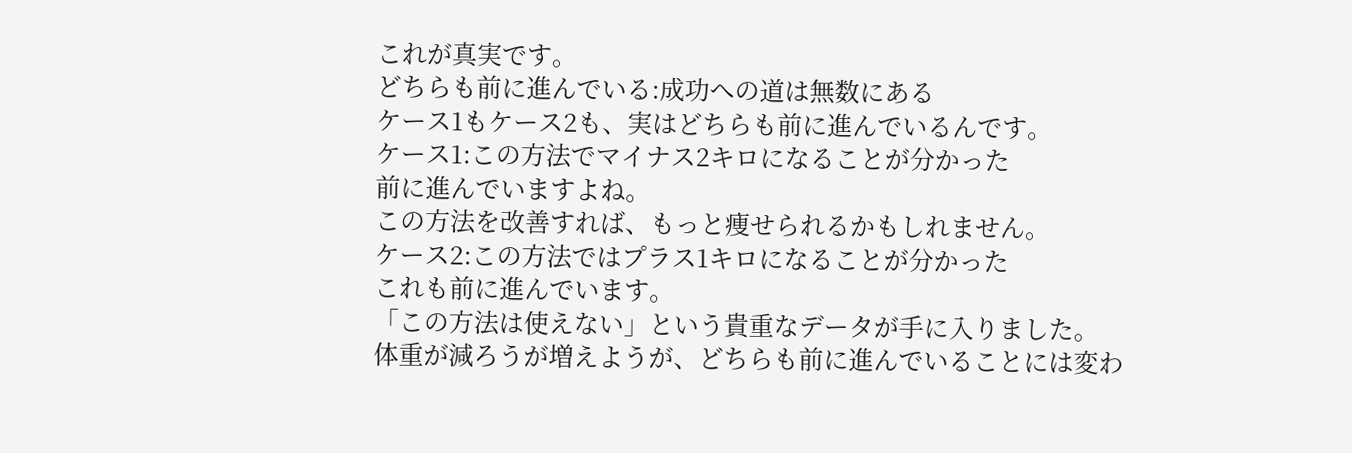これが真実です。
どちらも前に進んでいる:成功への道は無数にある
ケース1もケース2も、実はどちらも前に進んでいるんです。
ケース1:この方法でマイナス2キロになることが分かった
前に進んでいますよね。
この方法を改善すれば、もっと痩せられるかもしれません。
ケース2:この方法ではプラス1キロになることが分かった
これも前に進んでいます。
「この方法は使えない」という貴重なデータが手に入りました。
体重が減ろうが増えようが、どちらも前に進んでいることには変わ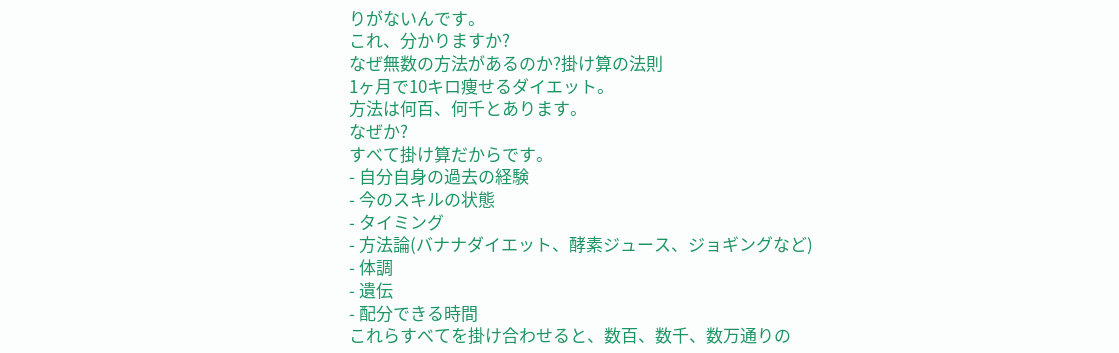りがないんです。
これ、分かりますか?
なぜ無数の方法があるのか?掛け算の法則
1ヶ月で10キロ痩せるダイエット。
方法は何百、何千とあります。
なぜか?
すべて掛け算だからです。
- 自分自身の過去の経験
- 今のスキルの状態
- タイミング
- 方法論(バナナダイエット、酵素ジュース、ジョギングなど)
- 体調
- 遺伝
- 配分できる時間
これらすべてを掛け合わせると、数百、数千、数万通りの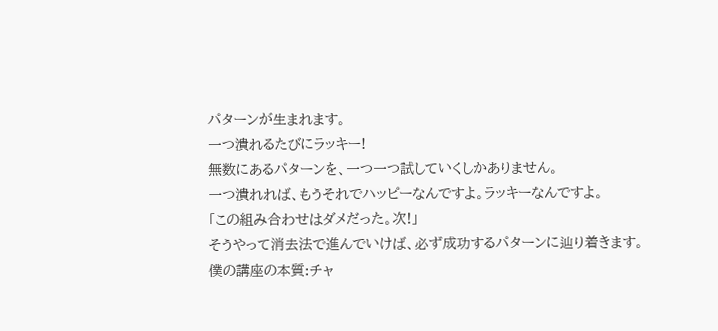パターンが生まれます。
一つ潰れるたびにラッキー!
無数にあるパターンを、一つ一つ試していくしかありません。
一つ潰れれば、もうそれでハッピーなんですよ。ラッキーなんですよ。
「この組み合わせはダメだった。次!」
そうやって消去法で進んでいけば、必ず成功するパターンに辿り着きます。
僕の講座の本質:チャ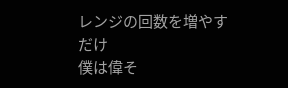レンジの回数を増やすだけ
僕は偉そ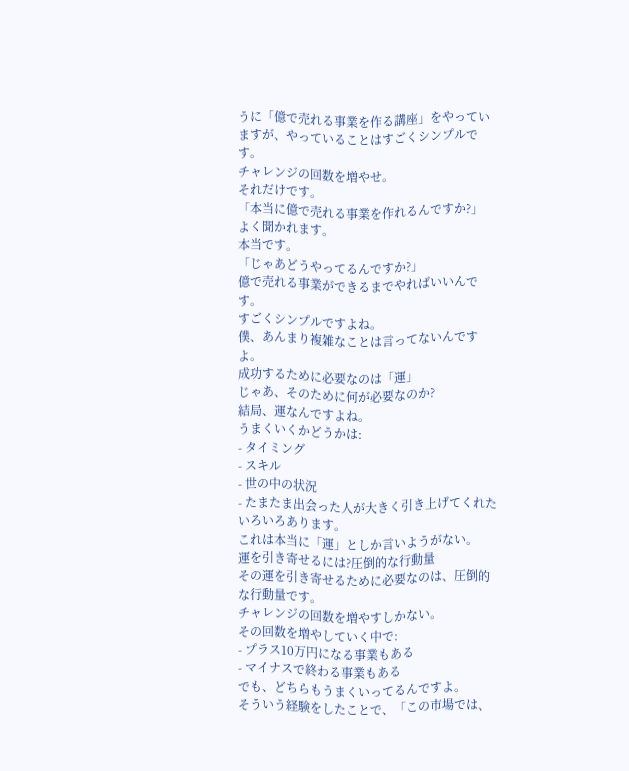うに「億で売れる事業を作る講座」をやっていますが、やっていることはすごくシンプルです。
チャレンジの回数を増やせ。
それだけです。
「本当に億で売れる事業を作れるんですか?」
よく聞かれます。
本当です。
「じゃあどうやってるんですか?」
億で売れる事業ができるまでやればいいんです。
すごくシンプルですよね。
僕、あんまり複雑なことは言ってないんですよ。
成功するために必要なのは「運」
じゃあ、そのために何が必要なのか?
結局、運なんですよね。
うまくいくかどうかは:
- タイミング
- スキル
- 世の中の状況
- たまたま出会った人が大きく引き上げてくれた
いろいろあります。
これは本当に「運」としか言いようがない。
運を引き寄せるには?圧倒的な行動量
その運を引き寄せるために必要なのは、圧倒的な行動量です。
チャレンジの回数を増やすしかない。
その回数を増やしていく中で:
- プラス10万円になる事業もある
- マイナスで終わる事業もある
でも、どちらもうまくいってるんですよ。
そういう経験をしたことで、「この市場では、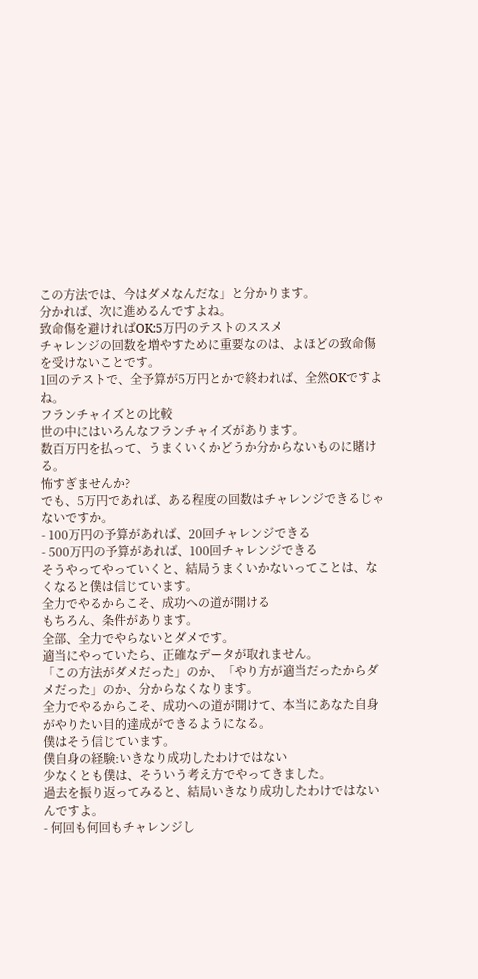この方法では、今はダメなんだな」と分かります。
分かれば、次に進めるんですよね。
致命傷を避ければOK:5万円のテストのススメ
チャレンジの回数を増やすために重要なのは、よほどの致命傷を受けないことです。
1回のテストで、全予算が5万円とかで終われば、全然OKですよね。
フランチャイズとの比較
世の中にはいろんなフランチャイズがあります。
数百万円を払って、うまくいくかどうか分からないものに賭ける。
怖すぎませんか?
でも、5万円であれば、ある程度の回数はチャレンジできるじゃないですか。
- 100万円の予算があれば、20回チャレンジできる
- 500万円の予算があれば、100回チャレンジできる
そうやってやっていくと、結局うまくいかないってことは、なくなると僕は信じています。
全力でやるからこそ、成功への道が開ける
もちろん、条件があります。
全部、全力でやらないとダメです。
適当にやっていたら、正確なデータが取れません。
「この方法がダメだった」のか、「やり方が適当だったからダメだった」のか、分からなくなります。
全力でやるからこそ、成功への道が開けて、本当にあなた自身がやりたい目的達成ができるようになる。
僕はそう信じています。
僕自身の経験:いきなり成功したわけではない
少なくとも僕は、そういう考え方でやってきました。
過去を振り返ってみると、結局いきなり成功したわけではないんですよ。
- 何回も何回もチャレンジし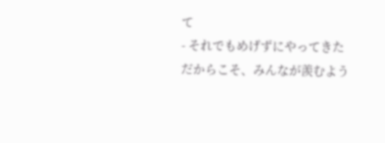て
- それでもめげずにやってきた
だからこそ、みんなが羨むよう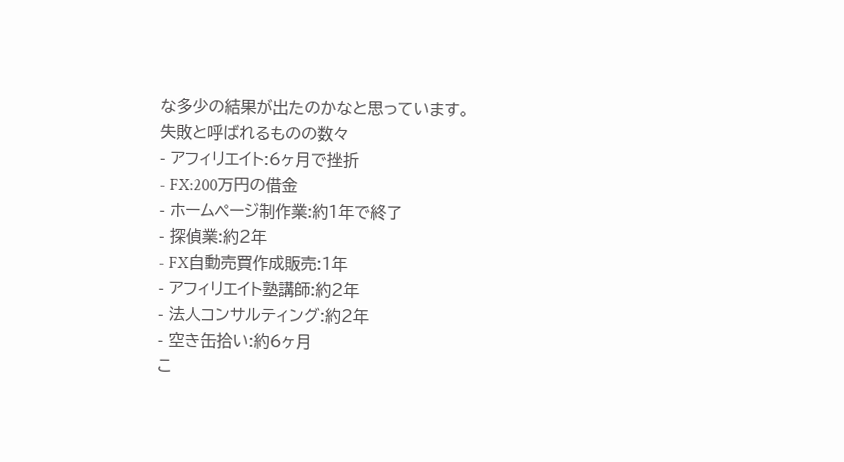な多少の結果が出たのかなと思っています。
失敗と呼ばれるものの数々
- アフィリエイト:6ヶ月で挫折
- FX:200万円の借金
- ホームページ制作業:約1年で終了
- 探偵業:約2年
- FX自動売買作成販売:1年
- アフィリエイト塾講師:約2年
- 法人コンサルティング:約2年
- 空き缶拾い:約6ヶ月
こ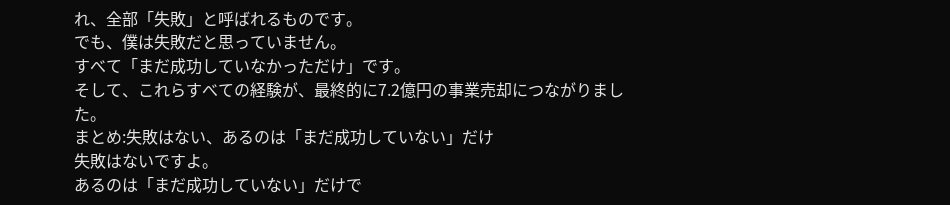れ、全部「失敗」と呼ばれるものです。
でも、僕は失敗だと思っていません。
すべて「まだ成功していなかっただけ」です。
そして、これらすべての経験が、最終的に7.2億円の事業売却につながりました。
まとめ:失敗はない、あるのは「まだ成功していない」だけ
失敗はないですよ。
あるのは「まだ成功していない」だけで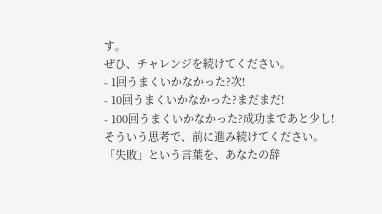す。
ぜひ、チャレンジを続けてください。
- 1回うまくいかなかった?次!
- 10回うまくいかなかった?まだまだ!
- 100回うまくいかなかった?成功まであと少し!
そういう思考で、前に進み続けてください。
「失敗」という言葉を、あなたの辞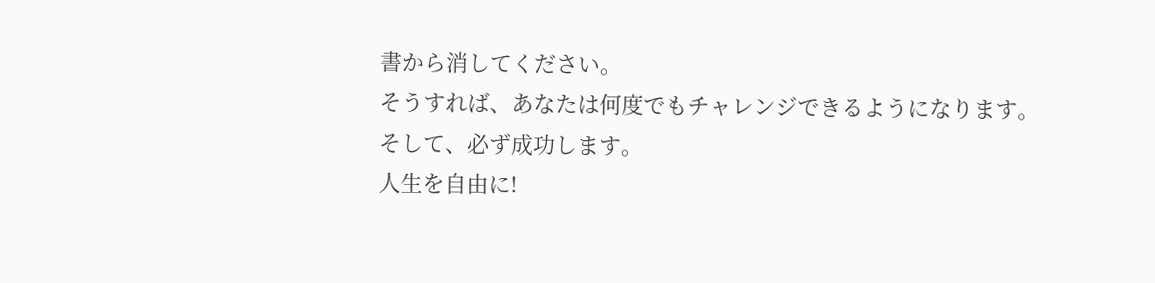書から消してください。
そうすれば、あなたは何度でもチャレンジできるようになります。
そして、必ず成功します。
人生を自由に!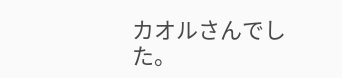カオルさんでした。